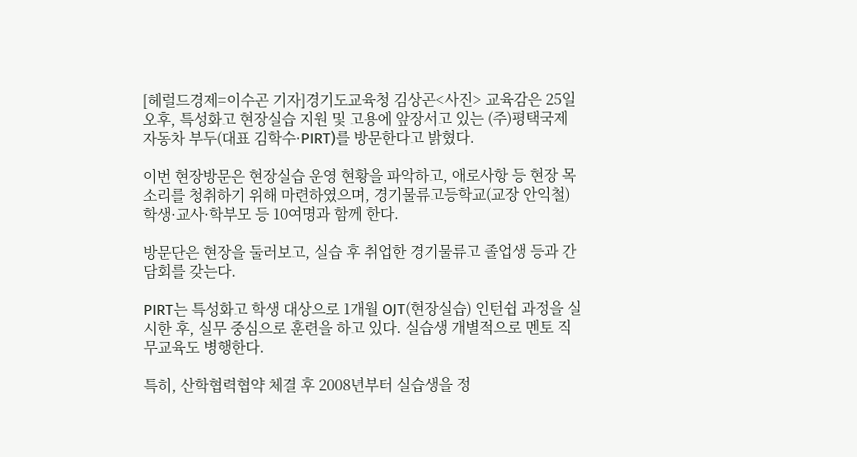[헤럴드경제=이수곤 기자]경기도교육청 김상곤<사진> 교육감은 25일 오후, 특성화고 현장실습 지원 및 고용에 앞장서고 있는 (주)평택국제자동차 부두(대표 김학수·PIRT)를 방문한다고 밝혔다.

이번 현장방문은 현장실습 운영 현황을 파악하고, 애로사항 등 현장 목소리를 청취하기 위해 마련하였으며, 경기물류고등학교(교장 안익철) 학생·교사·학부모 등 10여명과 함께 한다.

방문단은 현장을 둘러보고, 실습 후 취업한 경기물류고 졸업생 등과 간담회를 갖는다.

PIRT는 특성화고 학생 대상으로 1개월 OJT(현장실습) 인턴쉽 과정을 실시한 후, 실무 중심으로 훈련을 하고 있다. 실습생 개별적으로 멘토 직무교육도 병행한다.

특히, 산학협력협약 체결 후 2008년부터 실습생을 정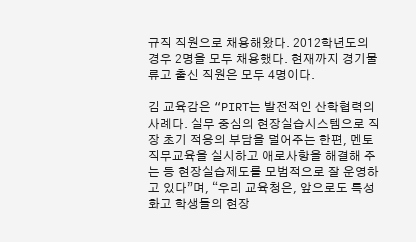규직 직원으로 채용해왔다. 2012학년도의 경우 2명을 모두 채용했다. 현재까지 경기물류고 출신 직원은 모두 4명이다.

김 교육감은 “PIRT는 발전적인 산학협력의 사례다. 실무 중심의 현장실습시스템으로 직장 초기 적응의 부담을 덜어주는 한편, 멘토 직무교육을 실시하고 애로사항을 해결해 주는 등 현장실습제도를 모범적으로 잘 운영하고 있다”며, “우리 교육청은, 앞으로도 특성화고 학생들의 현장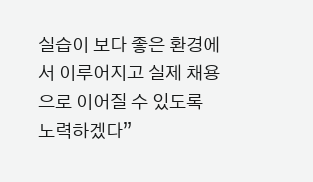실습이 보다 좋은 환경에서 이루어지고 실제 채용으로 이어질 수 있도록 노력하겠다”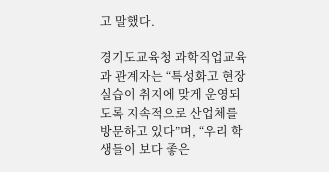고 말했다.

경기도교육청 과학직업교육과 관계자는 “특성화고 현장실습이 취지에 맞게 운영되도록 지속적으로 산업체를 방문하고 있다”며, “우리 학생들이 보다 좋은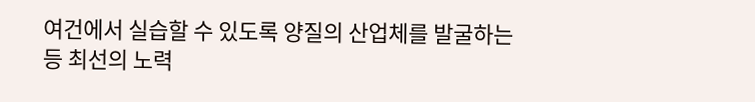여건에서 실습할 수 있도록 양질의 산업체를 발굴하는 등 최선의 노력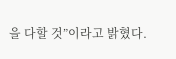을 다할 것”이라고 밝혔다.